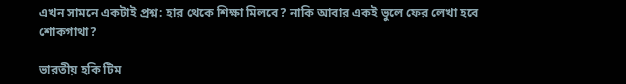এখন সামনে একটাই প্রশ্ন: হার থেকে শিক্ষা মিলবে? নাকি আবার একই ভুলে ফের লেখা হবে শোকগাথা?

ভারতীয় হকি টিম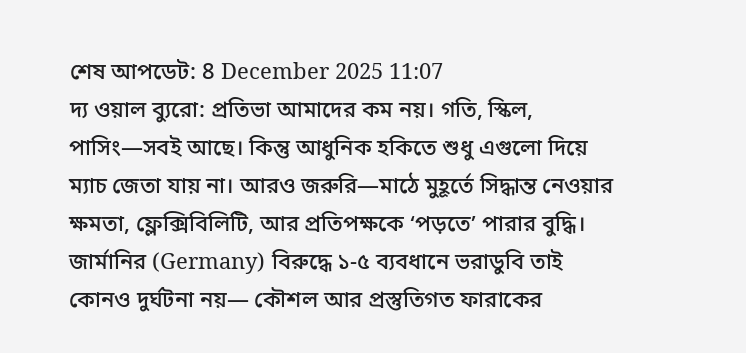শেষ আপডেট: 8 December 2025 11:07
দ্য ওয়াল ব্যুরো: প্রতিভা আমাদের কম নয়। গতি, স্কিল, পাসিং—সবই আছে। কিন্তু আধুনিক হকিতে শুধু এগুলো দিয়ে ম্যাচ জেতা যায় না। আরও জরুরি—মাঠে মুহূর্তে সিদ্ধান্ত নেওয়ার ক্ষমতা, ফ্লেক্সিবিলিটি, আর প্রতিপক্ষকে ‘পড়তে’ পারার বুদ্ধি। জার্মানির (Germany) বিরুদ্ধে ১-৫ ব্যবধানে ভরাডুবি তাই কোনও দুর্ঘটনা নয়— কৌশল আর প্রস্তুতিগত ফারাকের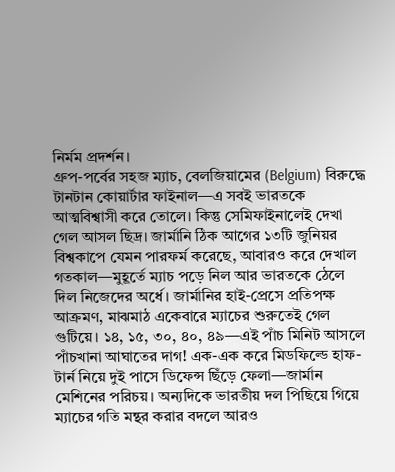নির্মম প্রদর্শন।
গ্রুপ-পর্বের সহজ ম্যাচ, বেলজিয়ামের (Belgium) বিরুদ্ধে টানটান কোয়ার্টার ফাইনাল—এ সবই ভারতকে আত্মবিশ্বাসী করে তোলে। কিন্তু সেমিফাইনালেই দেখা গেল আসল ছিদ্র। জার্মানি ঠিক আগের ১৩টি জুনিয়র বিশ্বকাপে যেমন পারফর্ম করেছে, আবারও করে দেখাল গতকাল—মুহূর্তে ম্যাচ পড়ে নিল আর ভারতকে ঠেলে দিল নিজেদের অর্ধে। জার্মানির হাই-প্রেসে প্রতিপক্ষ আক্রমণ, মাঝমাঠ একেবারে ম্যাচের শুরুতেই গেল গুটিয়ে। ১৪, ১৫, ৩০, ৪০, ৪৯—এই পাঁচ মিনিট আসলে পাঁচখানা আঘাতের দাগ! এক-এক করে মিডফিল্ডে হাফ-টার্ন নিয়ে দুই পাসে ডিফেন্স ছিঁড়ে ফেলা—জার্মান মেশিনের পরিচয়। অন্যদিকে ভারতীয় দল পিছিয়ে গিয়ে ম্যাচের গতি মন্থর করার বদলে আরও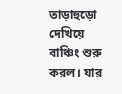তাড়াহুড়ো দেখিয়ে বাঞ্চিং শুরু করল। যার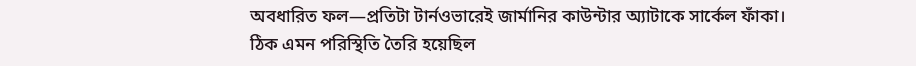অবধারিত ফল—প্রতিটা টার্নওভারেই জার্মানির কাউন্টার অ্যাটাকে সার্কেল ফাঁকা।
ঠিক এমন পরিস্থিতি তৈরি হয়েছিল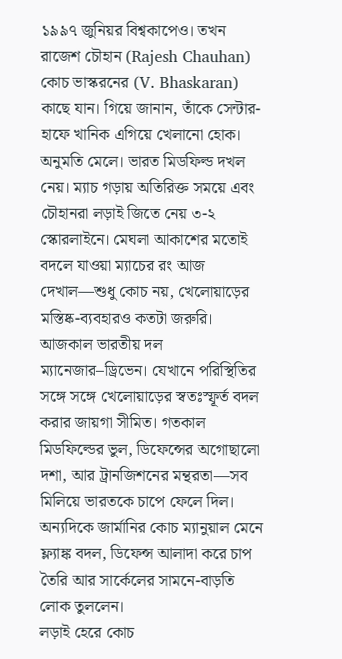১৯৯৭ জুনিয়র বিশ্বকাপেও। তখন রাজেশ চৌহান (Rajesh Chauhan) কোচ ভাস্করনের (V. Bhaskaran) কাছে যান। গিয়ে জানান, তাঁকে সেন্টার-হাফে খানিক এগিয়ে খেলানো হোক। অনুমতি মেলে। ভারত মিডফিল্ড দখল নেয়। ম্যাচ গড়ায় অতিরিক্ত সময়ে এবং চৌহানরা লড়াই জিতে নেয় ৩-২ স্কোরলাইনে। মেঘলা আকাশের মতোই বদলে যাওয়া ম্যাচের রং আজ দেখাল—শুধু কোচ নয়, খেলোয়াড়ের মস্তিষ্ক-ব্যবহারও কতটা জরুরি।
আজকাল ভারতীয় দল ম্যানেজার–ড্রিভেন। যেখানে পরিস্থিতির সঙ্গে সঙ্গে খেলোয়াড়ের স্বতঃস্ফূর্ত বদল করার জায়গা সীমিত। গতকাল মিডফিল্ডের ভুল, ডিফেন্সের অগোছালো দশা, আর ট্রানজিশনের মন্থরতা—সব মিলিয়ে ভারতকে চাপে ফেলে দিল। অন্যদিকে জার্মানির কোচ ম্যানুয়াল মেনে ফ্ল্যাঙ্ক বদল, ডিফেন্স আলাদা করে চাপ তৈরি আর সার্কেলের সামনে-বাড়তি লোক তুললেন।
লড়াই হেরে কোচ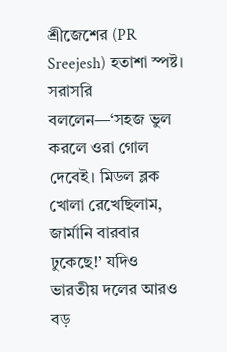শ্রীজেশের (PR Sreejesh) হতাশা স্পষ্ট। সরাসরি বললেন—‘সহজ ভুল করলে ওরা গোল দেবেই। মিডল ব্লক খোলা রেখেছিলাম, জার্মানি বারবার ঢুকেছে!’ যদিও ভারতীয় দলের আরও বড়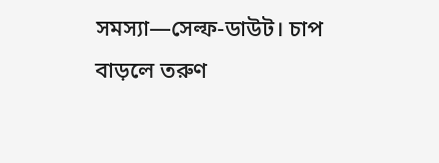সমস্যা—সেল্ফ-ডাউট। চাপ বাড়লে তরুণ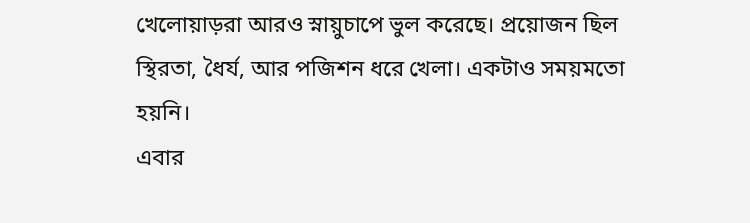খেলোয়াড়রা আরও স্নায়ুচাপে ভুল করেছে। প্রয়োজন ছিল স্থিরতা, ধৈর্য, আর পজিশন ধরে খেলা। একটাও সময়মতো হয়নি।
এবার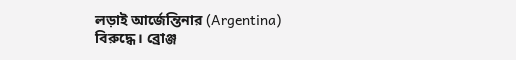লড়াই আর্জেন্তিনার (Argentina) বিরুদ্ধে। ব্রোঞ্জ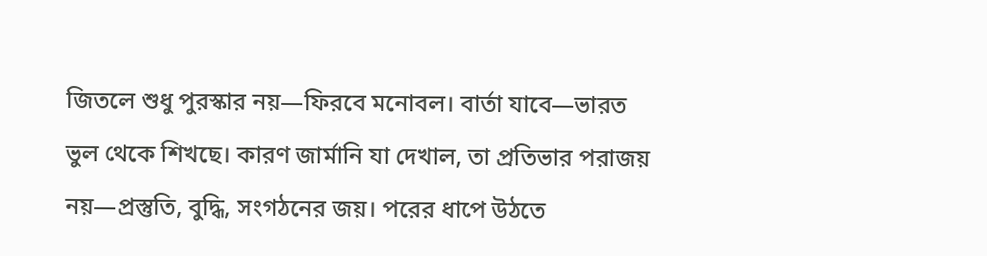জিতলে শুধু পুরস্কার নয়—ফিরবে মনোবল। বার্তা যাবে—ভারত ভুল থেকে শিখছে। কারণ জার্মানি যা দেখাল, তা প্রতিভার পরাজয় নয়—প্রস্তুতি, বুদ্ধি, সংগঠনের জয়। পরের ধাপে উঠতে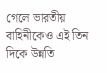গেলে ভারতীয় বাহিনীকেও এই তিন দিকে উন্নতি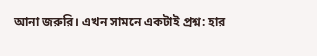আনা জরুরি। এখন সামনে একটাই প্রশ্ন: হার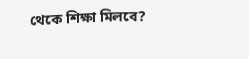থেকে শিক্ষা মিলবে?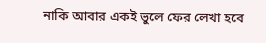নাকি আবার একই ভুলে ফের লেখা হবে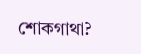শোকগাথা?